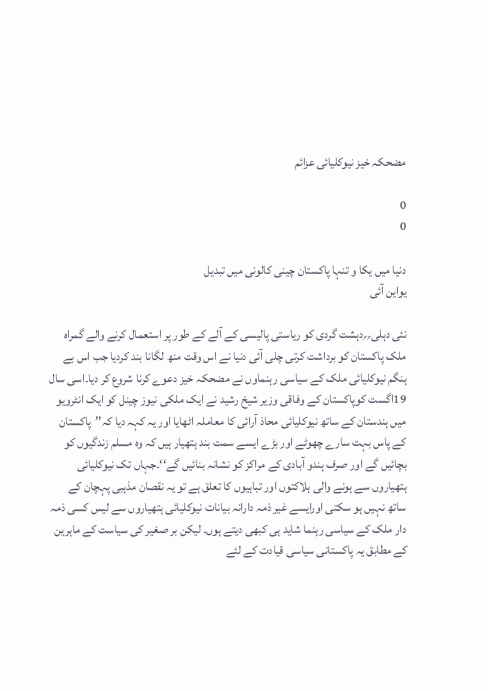مضحکہ خیز نیوکلیائی عزائم

0
0

دنیا میں یکا و تنہا پاکستان چینی کالونی میں تبدیل
یواین آئی

نئی دہلی؍؍دہشت گردی کو ریاستی پالیسی کے آلے کے طور پر استعمال کرنے والے گمراہ ملک پاکستان کو برداشت کرتی چلی آئی دنیا نے اس وقت منھ لگانا بند کردیا جب اس بے ہنگم نیوکلیائی ملک کے سیاسی رہنماوں نے مضحکہ خیز دعوے کرنا شروع کر دیا۔اسی سال 19اگست کوپاکستان کے وفاقی وزیر شیخ رشید نے ایک ملکی نیوز چینل کو ایک انٹرویو میں ہندستان کے ساتھ نیوکلیائی محاذ آرائی کا معاملہ اٹھایا اور یہ کہہ دیا کہ’’پاکستان کے پاس بہت سارے چھوٹے اور بڑے ایسے سمت بند ہتھیار ہیں کہ وہ مسلم زندگیوں کو بچائیں گے اور صرف ہندو آبادی کے مراکز کو نشانہ بنائیں گے‘‘۔جہاں تک نیوکلیائی ہتھیاروں سے ہونے والی ہلاکتوں اور تباہیوں کا تعلق ہے تو یہ نقصان مذہبی پہچان کے ساتھ نہیں ہو سکتی اورایسے غیر ذمہ دارانہ بیانات نیوکلیائی ہتھیاروں سے لیس کسی ذمہ دار ملک کے سیاسی رہنما شاید ہی کبھی دیتے ہوں۔ لیکن بر صغیر کی سیاست کے ماہرین کے مطابق یہ پاکستانی سیاسی قیادت کے لئے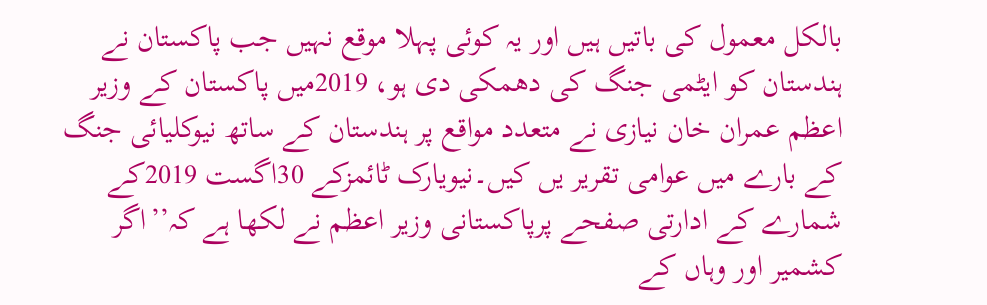بالکل معمول کی باتیں ہیں اور یہ کوئی پہلا موقع نہیں جب پاکستان نے ہندستان کو ایٹمی جنگ کی دھمکی دی ہو، 2019میں پاکستان کے وزیر اعظم عمران خان نیازی نے متعدد مواقع پر ہندستان کے ساتھ نیوکلیائی جنگ کے بارے میں عوامی تقریر یں کیں۔نیویارک ٹائمزکے 30اگست 2019کے شمارے کے ادارتی صفحے پرپاکستانی وزیر اعظم نے لکھا ہے کہ’’اگر کشمیر اور وہاں کے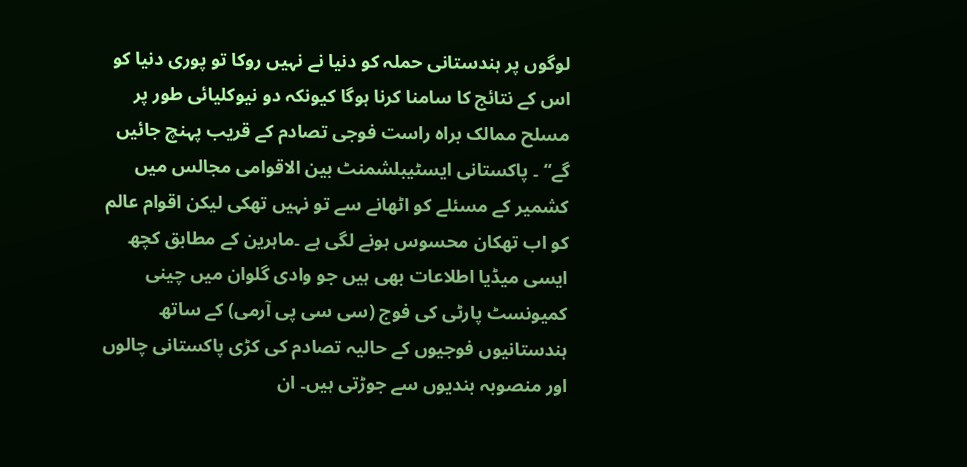لوگوں پر ہندستانی حملہ کو دنیا نے نہیں روکا تو پوری دنیا کو اس کے نتائج کا سامنا کرنا ہوگا کیونکہ دو نیوکلیائی طور پر مسلح ممالک براہ راست فوجی تصادم کے قریب پہنچ جائیں گے‘‘ ۔ پاکستانی ایسٹیبلشمنٹ بین الاقوامی مجالس میں کشمیر کے مسئلے کو اٹھانے سے تو نہیں تھکی لیکن اقوام عالم کو اب تھکان محسوس ہونے لگی ہے ۔ماہرین کے مطابق کچھ ایسی میڈیا اطلاعات بھی ہیں جو وادی گلوان میں چینی کمیونسٹ پارٹی کی فوج (سی سی پی آرمی) کے ساتھ ہندستانیوں فوجیوں کے حالیہ تصادم کی کڑی پاکستانی چالوں اور منصوبہ بندیوں سے جوڑتی ہیں۔ ان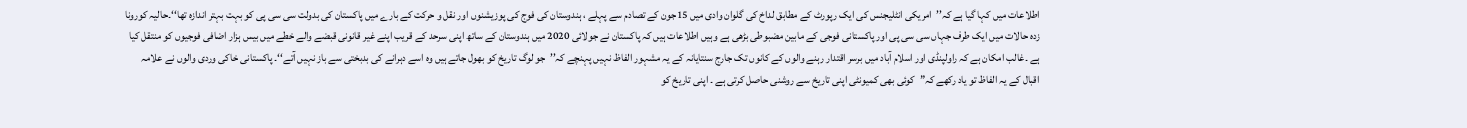اطلاعات میں کہا گیا ہے کہ’’امریکی انٹلیجنس کی ایک رپورٹ کے مطابق لداخ کی گلوان وادی میں 15جون کے تصادم سے پہلے ، ہندوستان کی فوج کی پوزیشنوں اور نقل و حرکت کے بارے میں پاکستان کی بدولت سی سی پی کو بہت بہتر اندازہ تھا‘‘۔حالیہ کورونا زدہ حالات میں ایک طرف جہاں سی سی پی اور پاکستانی فوجی کے مابین مضبوطی بڑھی ہے وہیں اطلاعات ہیں کہ پاکستان نے جولائی 2020 میں ہندوستان کے ساتھ اپنی سرحد کے قریب اپنے غیر قانونی قبضے والے خطے میں بیس ہزار اضافی فوجیوں کو منتقل کیا ہے ۔غالب امکان ہے کہ راولپنڈی اور اسلام آباد میں برسر اقتدار رہنے والوں کے کانوں تک جارج سنتایانہ کے یہ مشہور الفاظ نہیں پہنچے کہ’’جو لوگ تاریخ کو بھول جاتے ہیں وہ اسے دہرانے کی بدبختی سے باز نہیں آتے‘‘۔ پاکستانی خاکی وردی والوں نے علامہ اقبال کے یہ الفاظ تو یاد رکھے کہ”کوئی بھی کمیونٹی اپنی تاریخ سے روشنی حاصل کرتی ہے ۔ اپنی تاریخ کو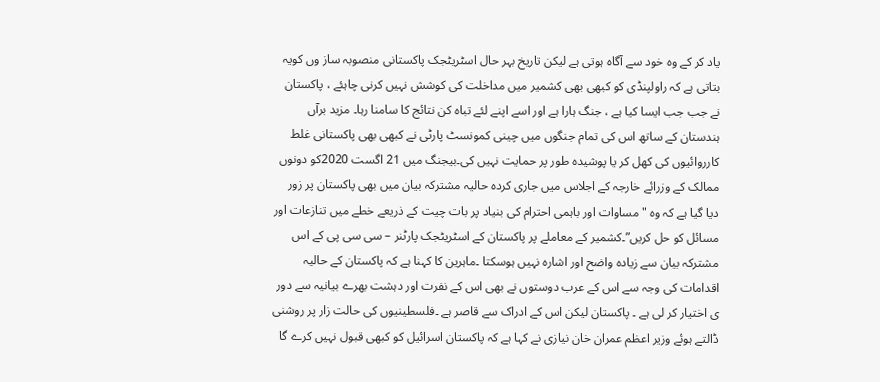یاد کر کے وہ خود سے آگاہ ہوتی ہے لیکن تاریخ بہر حال اسٹریٹجک پاکستانی منصوبہ ساز وں کویہ بتاتی ہے کہ راولپنڈی کو کبھی بھی کشمیر میں مداخلت کی کوشش نہیں کرنی چاہئے ، پاکستان نے جب جب ایسا کیا ہے ، جنگ ہارا ہے اور اسے اپنے لئے تباہ کن نتائج کا سامنا رہا۔ مزید برآں ہندستان کے ساتھ اس کی تمام جنگوں میں چینی کمونسٹ پارٹی نے کبھی بھی پاکستانی غلط کارروائیوں کی کھل کر یا پوشیدہ طور پر حمایت نہیں کی۔بیجنگ میں 21 اگست 2020کو دونوں ممالک کے وزرائے خارجہ کے اجلاس میں جاری کردہ حالیہ مشترکہ بیان میں بھی پاکستان پر زور دیا گیا ہے کہ وہ "مساوات اور باہمی احترام کی بنیاد پر بات چیت کے ذریعے خطے میں تنازعات اور مسائل کو حل کریں”۔کشمیر کے معاملے پر پاکستان کے اسٹریٹجک پارٹنر – سی سی پی کے اس مشترکہ بیان سے زیادہ واضح اور اشارہ نہیں ہوسکتا ۔ماہرین کا کہنا ہے کہ پاکستان کے حالیہ اقدامات کی وجہ سے اس کے عرب دوستوں نے بھی اس کے نفرت اور دہشت بھرے بیانیہ سے دور ی اختیار کر لی ہے ۔ پاکستان لیکن اس کے ادراک سے قاصر ہے ۔فلسطینیوں کی حالت زار پر روشنی ڈالتے ہوئے وزیر اعظم عمران خان نیازی نے کہا ہے کہ پاکستان اسرائیل کو کبھی قبول نہیں کرے گا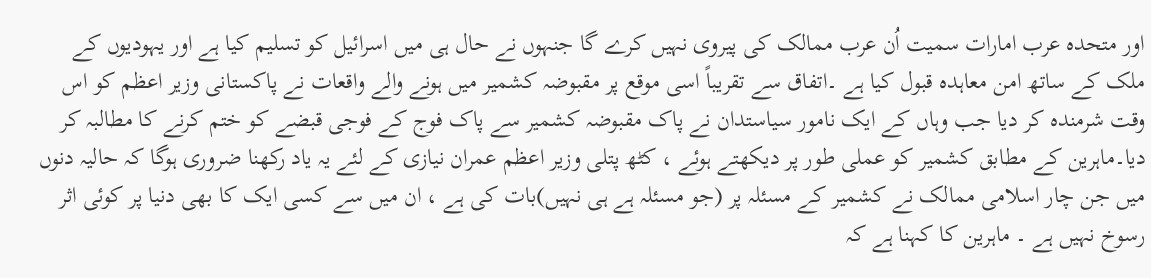اور متحدہ عرب امارات سمیت اُن عرب ممالک کی پیروی نہیں کرے گا جنہوں نے حال ہی میں اسرائیل کو تسلیم کیا ہے اور یہودیوں کے ملک کے ساتھ امن معاہدہ قبول کیا ہے ۔اتفاق سے تقریباً اسی موقع پر مقبوضہ کشمیر میں ہونے والے واقعات نے پاکستانی وزیر اعظم کو اس وقت شرمندہ کر دیا جب وہاں کے ایک نامور سیاستدان نے پاک مقبوضہ کشمیر سے پاک فوج کے فوجی قبضے کو ختم کرنے کا مطالبہ کر دیا۔ماہرین کے مطابق کشمیر کو عملی طور پر دیکھتے ہوئے ، کٹھ پتلی وزیر اعظم عمران نیازی کے لئے یہ یاد رکھنا ضروری ہوگا کہ حالیہ دنوں میں جن چار اسلامی ممالک نے کشمیر کے مسئلہ پر (جو مسئلہ ہے ہی نہیں)بات کی ہے ، ان میں سے کسی ایک کا بھی دنیا پر کوئی اثر رسوخ نہیں ہے ۔ ماہرین کا کہنا ہے کہ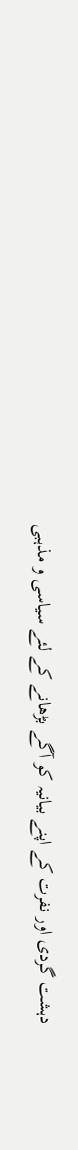دہشت گردی اور نفرت کے اپنے بیانیہ کو آگے بڑھانے کے لئے سیاسی و مذہبی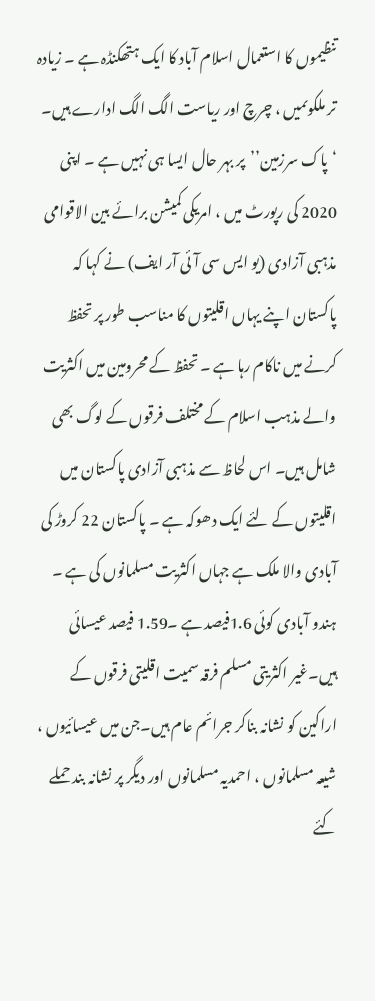تنظیموں کا استعمال اسلام آباد کا ایک ہتھکنڈہ ہے ۔ زیادہ تر ملکوںمیں ، چرچ اور ریاست الگ الگ ادارے ہیں۔ ‘پاک سرزمین’’پر بہر حال ایسا ہی نہیں ہے ۔ اپنی 2020 کی رپورٹ میں ، امریکی کمیشن برائے بین الاقوامی مذہبی آزادی (یو ایس سی آئی آر ایف) نے کہا کہ پاکستان اپنے یہاں اقلیتوں کا مناسب طور پر تحفظ کرنے میں ناکام رہا ہے ۔ تحفظ کے محرومین میں اکثریت والے مذہب اسلام کے مختلف فرقوں کے لوگ بھی شامل ہیں۔ اس لحاظ سے مذہبی آزادی پاکستان میں اقلیتوں کے لئے ایک دھوکہ ہے ۔ پاکستان 22 کروڑ کی آبادی والا ملک ہے جہاں اکثریت مسلمانوں کی ہے ۔ ہندو آبادی کوئی 1.6فیصد ہے ۔1.59 فیصد عیسائی ہیں۔غیر اکثریتی مسلم فرقہ سمیت اقلیتی فرقوں کے اراکین کو نشانہ بناکر جرائم عام ہیں۔جن میں عیسائیوں ، شیعہ مسلمانوں ، احمدیہ مسلمانوں اور دیگر پر نشانہ بند حملے کئے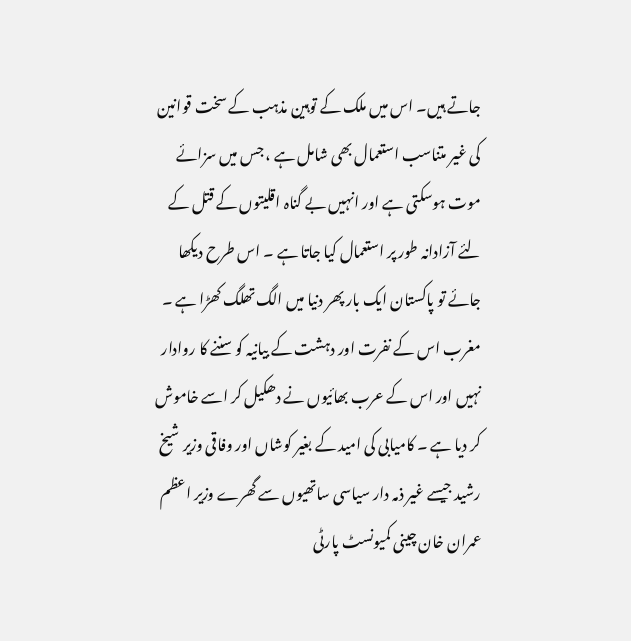جاتے ہیں۔ اس میں ملک کے توہین مذہب کے سخت قوانین کی غیر متناسب استعمال بھی شامل ہے ، جس میں سزائے موت ہوسکتی ہے اور انہیں بے گناہ اقلیتوں کے قتل کے لئے آزادانہ طور پر استعمال کیا جاتا ہے ۔ اس طرح دیکھا جائے تو پاکستان ایک بار پھر دنیا میں الگ تھلگ کھڑا ہے ۔ مغرب اس کے نفرت اور دہشت کے بیانیہ کو سننے کا روادار نہیں اور اس کے عرب بھائیوں نے دھکیل کر اسے خاموش کر دیا ہے ۔ کامیابی کی امید کے بغیر کوشاں اور وفاقی وزیر شیخ رشید جیسے غیر ذمہ دار سیاسی ساتھیوں سے گھرے وزیر اعظم عمران خان چینی کمیونسٹ پارٹی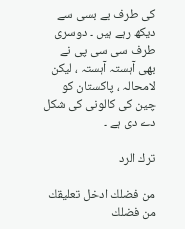کی طرف بے بسی سے دیکھ رہے ہیں ۔ دوسری طرف سی سی پی نے بھی آہستہ آہستہ ، لیکن لامحالہ ، پاکستان کو چین کی کالونی کی شکل دے دی ہے ۔

ترك الرد

من فضلك ادخل تعليقك
من فضلك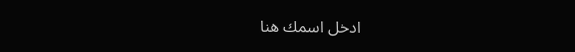ادخل اسمك هنا